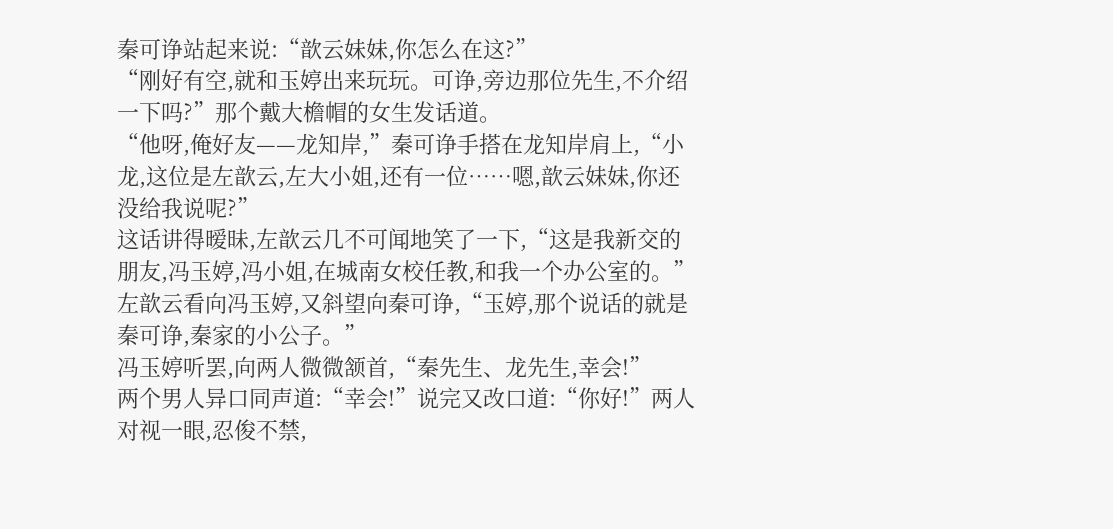秦可诤站起来说:“歆云妹妹,你怎么在这?”
“刚好有空,就和玉婷出来玩玩。可诤,旁边那位先生,不介绍一下吗?”那个戴大檐帽的女生发话道。
“他呀,俺好友——龙知岸,”秦可诤手搭在龙知岸肩上,“小龙,这位是左歆云,左大小姐,还有一位……嗯,歆云妹妹,你还没给我说呢?”
这话讲得暧昧,左歆云几不可闻地笑了一下,“这是我新交的朋友,冯玉婷,冯小姐,在城南女校任教,和我一个办公室的。”左歆云看向冯玉婷,又斜望向秦可诤,“玉婷,那个说话的就是秦可诤,秦家的小公子。”
冯玉婷听罢,向两人微微颔首,“秦先生、龙先生,幸会!”
两个男人异口同声道:“幸会!”说完又改口道:“你好!”两人对视一眼,忍俊不禁,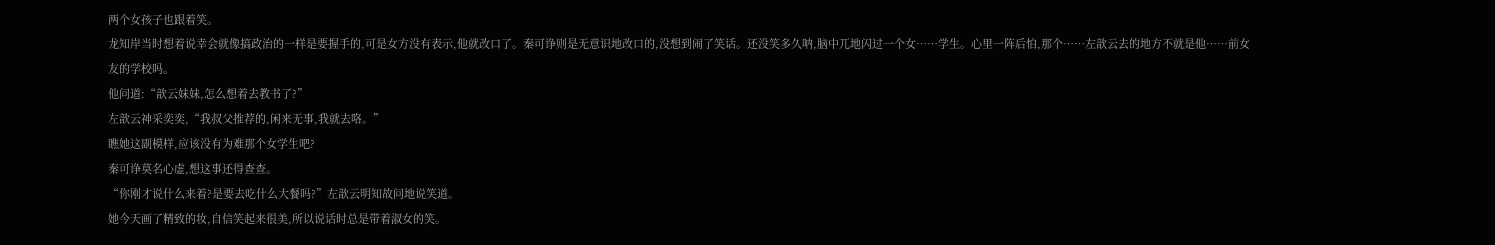两个女孩子也跟着笑。
龙知岸当时想着说幸会就像搞政治的一样是要握手的,可是女方没有表示,他就改口了。秦可诤则是无意识地改口的,没想到闹了笑话。还没笑多久呐,脑中兀地闪过一个女……学生。心里一阵后怕,那个……左歆云去的地方不就是他……前女友的学校吗。
他问道:“歆云妹妹,怎么想着去教书了?”
左歆云神采奕奕,“我叔父推荐的,闲来无事,我就去咯。”
瞧她这副模样,应该没有为难那个女学生吧?
秦可诤莫名心虚,想这事还得查查。
“你刚才说什么来着?是要去吃什么大餐吗?”左歆云明知故问地说笑道。
她今天画了精致的妆,自信笑起来很美,所以说话时总是带着淑女的笑。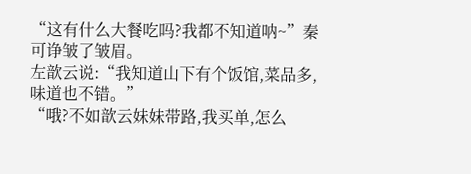“这有什么大餐吃吗?我都不知道呐~”秦可诤皱了皱眉。
左歆云说:“我知道山下有个饭馆,菜品多,味道也不错。”
“哦?不如歆云妹妹带路,我买单,怎么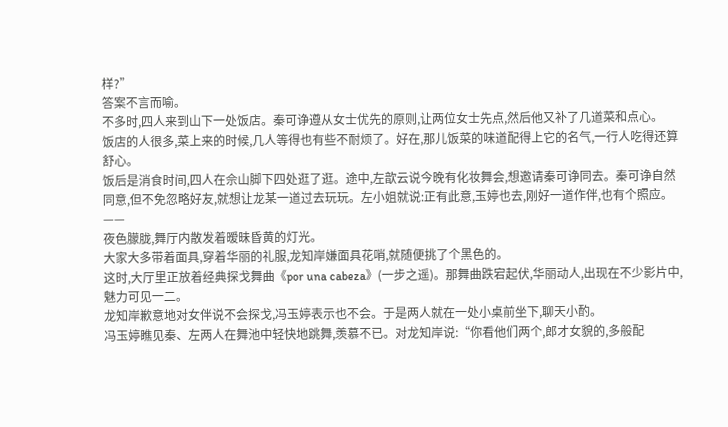样?”
答案不言而喻。
不多时,四人来到山下一处饭店。秦可诤遵从女士优先的原则,让两位女士先点,然后他又补了几道菜和点心。
饭店的人很多,菜上来的时候,几人等得也有些不耐烦了。好在,那儿饭菜的味道配得上它的名气,一行人吃得还算舒心。
饭后是消食时间,四人在佘山脚下四处逛了逛。途中,左歆云说今晚有化妆舞会,想邀请秦可诤同去。秦可诤自然同意,但不免忽略好友,就想让龙某一道过去玩玩。左小姐就说:正有此意,玉婷也去,刚好一道作伴,也有个照应。
——
夜色朦胧,舞厅内散发着暧昧昏黄的灯光。
大家大多带着面具,穿着华丽的礼服,龙知岸嫌面具花哨,就随便挑了个黑色的。
这时,大厅里正放着经典探戈舞曲《por una cabeza》(一步之遥)。那舞曲跌宕起伏,华丽动人,出现在不少影片中,魅力可见一二。
龙知岸歉意地对女伴说不会探戈,冯玉婷表示也不会。于是两人就在一处小桌前坐下,聊天小酌。
冯玉婷瞧见秦、左两人在舞池中轻快地跳舞,羡慕不已。对龙知岸说:“你看他们两个,郎才女貌的,多般配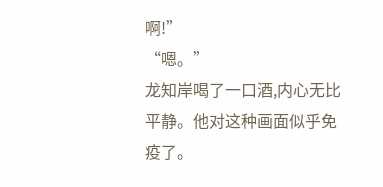啊!”
“嗯。”
龙知岸喝了一口酒,内心无比平静。他对这种画面似乎免疫了。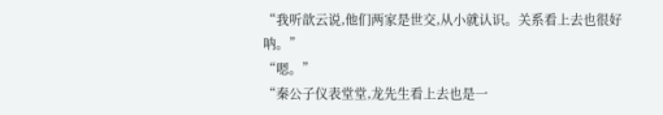“我听歆云说,他们两家是世交,从小就认识。关系看上去也很好呐。”
“嗯。”
“秦公子仪表堂堂,龙先生看上去也是一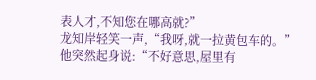表人才,不知您在哪高就?”
龙知岸轻笑一声,“我呀,就一拉黄包车的。”他突然起身说:“不好意思,屋里有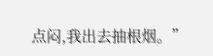点闷,我出去抽根烟。”